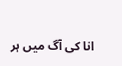انا کی آگ میں ہر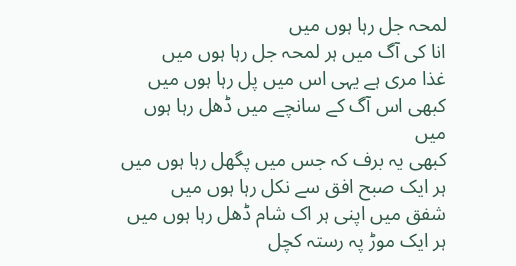لمحہ جل رہا ہوں میں
انا کی آگ میں ہر لمحہ جل رہا ہوں میں
غذا مری ہے یہی اس میں پل رہا ہوں میں
کبھی اس آگ کے سانچے میں ڈھل رہا ہوں میں
کبھی یہ برف کہ جس میں پگھل رہا ہوں میں
ہر ایک صبح افق سے نکل رہا ہوں میں
شفق میں اپنی ہر اک شام ڈھل رہا ہوں میں
ہر ایک موڑ پہ رستہ کچل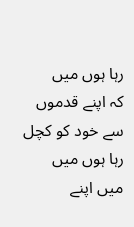رہا ہوں میں
کہ اپنے قدموں سے خود کو کچل رہا ہوں میں
میں اپنے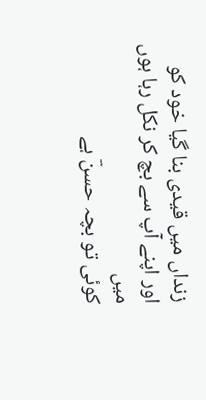زنداں میں قیدی بنا گیا خود کو
اور اپنے آپ سے بچ کر نکل رہا ہوں میں
کوئی تو بچہ حسنؔ ہے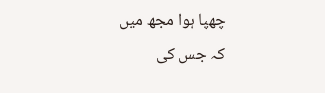چھپا ہوا مجھ میں
کہ جس کی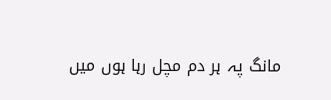مانگ پہ ہر دم مچل رہا ہوں میں